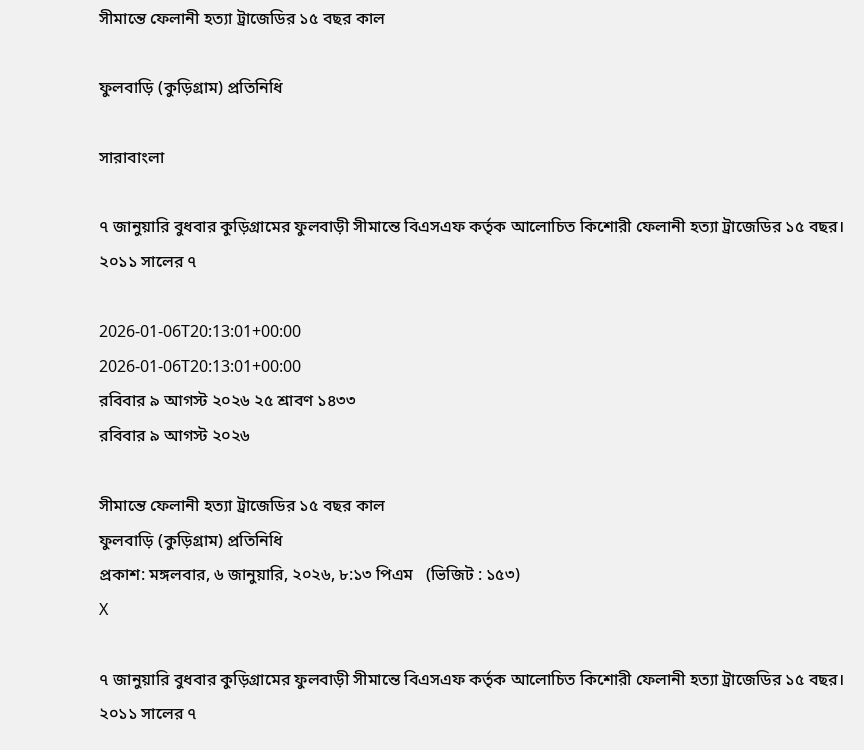সীমান্তে ফেলানী হত্যা ট্রাজেডির ১৫ বছর কাল

ফুলবাড়ি (কুড়িগ্রাম) প্রতিনিধি

সারাবাংলা

৭ জানুয়ারি বুধবার কুড়িগ্রামের ফুলবাড়ী সীমান্তে বিএসএফ কর্তৃক আলোচিত কিশোরী ফেলানী হত্যা ট্রাজেডির ১৫ বছর। ২০১১ সালের ৭

2026-01-06T20:13:01+00:00
2026-01-06T20:13:01+00:00
রবিবার ৯ আগস্ট ২০২৬ ২৫ শ্রাবণ ১৪৩৩
রবিবার ৯ আগস্ট ২০২৬

সীমান্তে ফেলানী হত্যা ট্রাজেডির ১৫ বছর কাল
ফুলবাড়ি (কুড়িগ্রাম) প্রতিনিধি
প্রকাশ: মঙ্গলবার, ৬ জানুয়ারি, ২০২৬, ৮:১৩ পিএম   (ভিজিট : ১৫৩)
X

৭ জানুয়ারি বুধবার কুড়িগ্রামের ফুলবাড়ী সীমান্তে বিএসএফ কর্তৃক আলোচিত কিশোরী ফেলানী হত্যা ট্রাজেডির ১৫ বছর। ২০১১ সালের ৭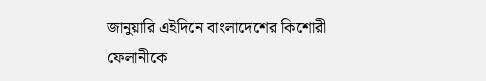জানুয়ারি এইদিনে বাংলাদেশের কিশোরী ফেলানীকে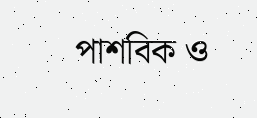পাশবিক ও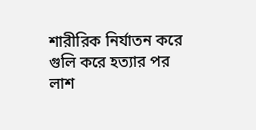শারীরিক নির্যাতন করে গুলি করে হত্যার পর লাশ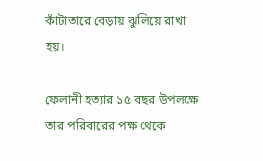কাঁটাতারে বেড়ায় ঝুলিয়ে রাখা হয়।

ফেলানী হত্যার ১৫ বছর উপলক্ষে তার পরিবারের পক্ষ থেকে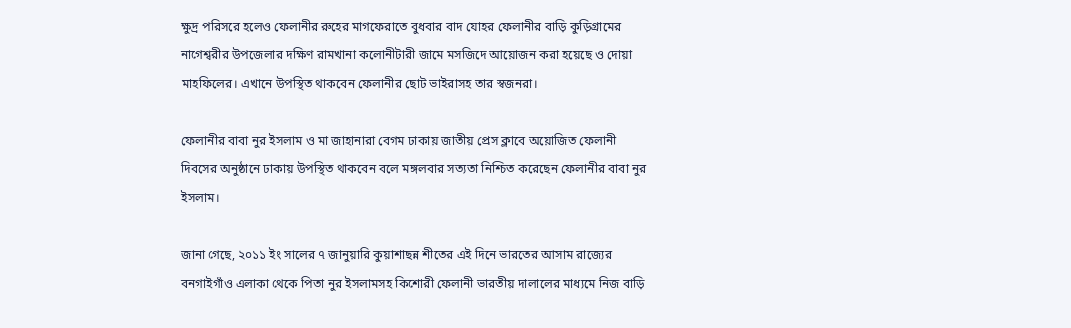ক্ষুদ্র পরিসরে হলেও ফেলানীর রুহের মাগফেরাতে বুধবার বাদ যোহর ফেলানীর বাড়ি কুড়িগ্রামের নাগেশ্বরীর উপজেলার দক্ষিণ রামখানা কলোনীটারী জামে মসজিদে আয়োজন করা হয়েছে ও দোয়া মাহফিলের। এখানে উপস্থিত থাকবেন ফেলানীর ছোট ভাইরাসহ তার স্বজনরা।

ফেলানীর বাবা নুর ইসলাম ও মা জাহানারা বেগম ঢাকায় জাতীয় প্রেস ক্লাবে অয়োজিত ফেলানী দিবসের অনুষ্ঠানে ঢাকায় উপস্থিত থাকবেন বলে মঙ্গলবার সত্যতা নিশ্চিত করেছেন ফেলানীর বাবা নুর ইসলাম।

জানা গেছে, ২০১১ ইং সালের ৭ জানুয়ারি কুয়াশাছন্ন শীতের এই দিনে ভারতের আসাম রাজ্যের বনগাইগাঁও এলাকা থেকে পিতা নুর ইসলামসহ কিশোরী ফেলানী ভারতীয় দালালের মাধ্যমে নিজ বাড়ি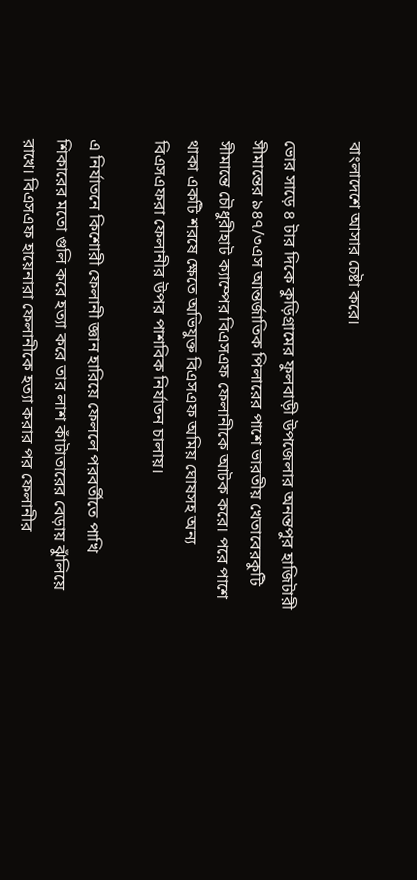বাংলাদেশে আসার চেষ্টা করে।

ভোর সাড়ে ৪ টার দিকে কুড়িগ্রামের ফুলবাড়ী উপজেলার অনন্তপুর হাজিটারী সীমান্তের ৯৪৭/৩এস আন্তর্জাতিক পিলারের পাশে ভারতীয় খেতাবেরকুটি সীমান্তে চৌধুরীহাট ক্যাম্পের বিএসএফ ফেলানীকে আটক করে। পরে পাশে থাকা একটি শরষে ক্ষেতে অভিযুক্ত বিএসএফ অমিয় ঘোষসহ অন্য বিএসএফরা ফেলানীর উপর পাশবিক নির্যাতন চালায়।

এ নির্যাতনে কিশোরী ফেলানী জ্ঞান হারিয়ে ফেললে পরবর্তীতে পাখি শিকারের মতো গুলি করে হত্যা করে তার লাশ কাঁটাতারের বেড়ায় ঝুঁলিয়ে রাখে। বিএসএফ হায়েনারা ফেলানীকে হত্যা করার পর ফেলানীর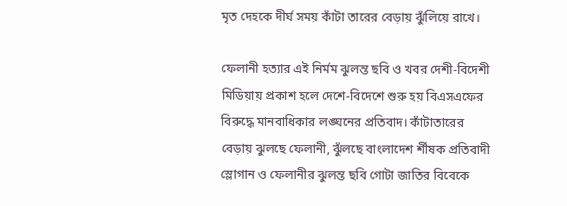মৃত দেহকে দীর্ঘ সময় কাঁটা তারের বেড়ায় ঝুঁলিয়ে রাখে।

ফেলানী হত্যার এই নির্মম ঝুলন্ত ছবি ও খবর দেশী-বিদেশী মিডিয়ায় প্রকাশ হলে দেশে-বিদেশে শুরু হয় বিএসএফের বিরুদ্ধে মানবাধিকার লঙ্ঘনের প্রতিবাদ। কাঁটাতারের বেড়ায় ঝুলছে ফেলানী, ঝুঁলছে বাংলাদেশ র্শীষক প্রতিবাদী স্লোগান ও ফেলানীর ঝুলন্ত ছবি গোটা জাতির বিবেকে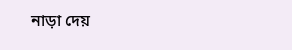নাড়া দেয়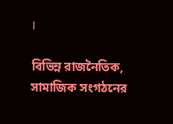।

বিভিন্ন রাজনৈতিক, সামাজিক সংগঠনের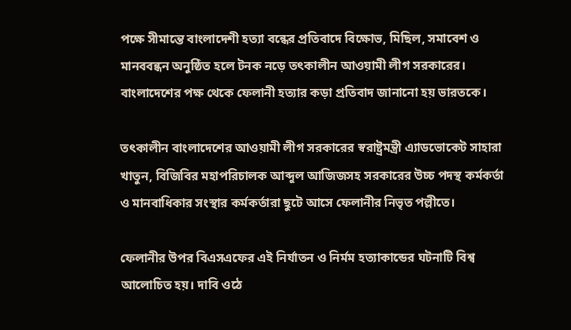পক্ষে সীমান্তে বাংলাদেশী হত্যা বন্ধের প্রতিবাদে বিক্ষোভ, মিছিল, সমাবেশ ও মানববন্ধন অনুষ্ঠিত হলে টনক নড়ে তৎকালীন আওয়ামী লীগ সরকারের। বাংলাদেশের পক্ষ থেকে ফেলানী হত্যার কড়া প্রতিবাদ জানানো হয় ভারতকে।

তৎকালীন বাংলাদেশের আওয়ামী লীগ সরকারের স্বরাষ্ট্রমন্ত্রী এ্যাডভোকেট সাহারা খাতুন, বিজিবির মহাপরিচালক আব্দুল আজিজসহ সরকারের উচ্চ পদস্থ কর্মকর্তা ও মানবাধিকার সংস্থার কর্মকর্তারা ছুটে আসে ফেলানীর নিভৃত পল্লীতে।

ফেলানীর উপর বিএসএফের এই নির্যাতন ও নির্মম হত্যাকান্ডের ঘটনাটি বিশ্ব আলোচিত হয়। দাবি ওঠে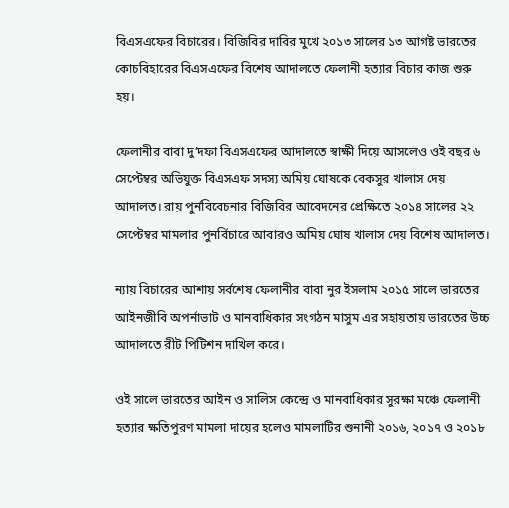বিএসএফের বিচারের। বিজিবির দাবির মুখে ২০১৩ সালের ১৩ আগষ্ট ভারতের কোচবিহারের বিএসএফের বিশেষ আদালতে ফেলানী হত্যার বিচার কাজ শুরু হয়।

ফেলানীর বাবা দু’দফা বিএসএফের আদালতে স্বাক্ষী দিয়ে আসলেও ওই বছর ৬ সেপ্টেম্বর অভিযুক্ত বিএসএফ সদস্য অমিয় ঘোষকে বেকসুর খালাস দেয় আদালত। রায় পুর্নবিবেচনার বিজিবির আবেদনের প্রেক্ষিতে ২০১৪ সালের ২২ সেপ্টেম্বর মামলার পুনর্বিচারে আবারও অমিয় ঘোষ খালাস দেয় বিশেষ আদালত।

ন্যায় বিচারের আশায় সর্বশেষ ফেলানীর বাবা নুর ইসলাম ২০১৫ সালে ভারতের আইনজীবি অপর্নাভাট ও মানবাধিকার সংগঠন মাসুম এর সহায়তায় ভারতের উচ্চ আদালতে রীট পিটিশন দাখিল করে।

ওই সালে ভারতের আইন ও সালিস কেন্দ্রে ও মানবাধিকার সুরক্ষা মঞ্চে ফেলানী হত্যার ক্ষতিপুরণ মামলা দায়ের হলেও মামলাটির শুনানী ২০১৬, ২০১৭ ও ২০১৮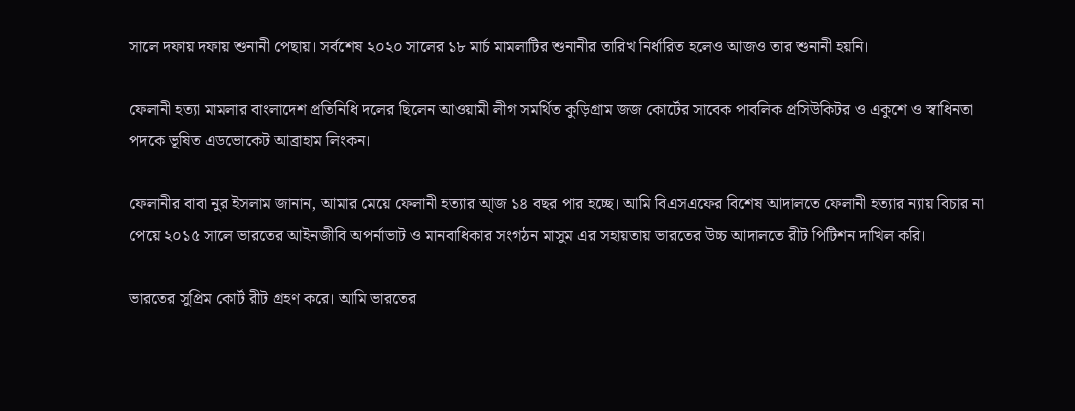সালে দফায় দফায় শুনানী পেছায়। সর্বশেষ ২০২০ সালের ১৮ মার্চ মামলাটির শুনানীর তারিখ নির্ধারিত হলেও আজও তার শুনানী হয়নি।

ফেলানী হত্যা মামলার বাংলাদেশ প্রতিনিধি দলের ছিলেন আওয়ামী লীগ সমর্থিত কুড়িগ্রাম জজ কোর্টের সাবেক পাবলিক প্রসিউকিটর ও একুশে ও স্বাধিনতা পদকে ভূষিত এডভোকেট আব্রাহাম লিংকন।

ফেলানীর বাবা নুর ইসলাম জানান, আমার মেয়ে ফেলানী হত্যার আ্জ ১৪ বছর পার হচ্ছে। আমি বিএসএফের বিশেষ আদালতে ফেলানী হত্যার ন্যায় বিচার না পেয়ে ২০১৫ সালে ভারতের আইনজীবি অপর্নাভাট ও মানবাধিকার সংগঠন মাসুম এর সহায়তায় ভারতের উচ্চ আদালতে রীট পিটিশন দাখিল করি।

ভারতের সুপ্রিম কোর্ট রীট গ্রহণ করে। আমি ভারতের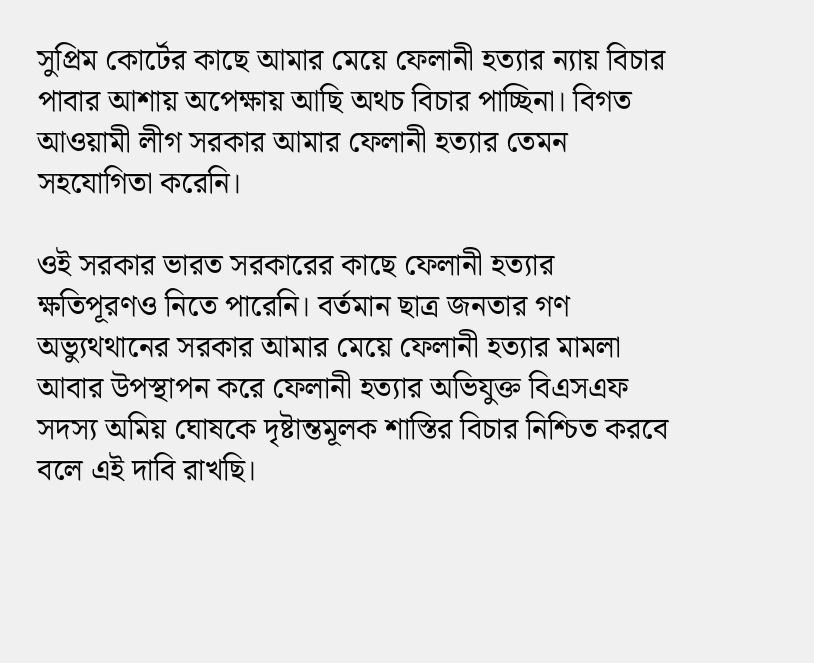সুপ্রিম কোর্টের কাছে আমার মেয়ে ফেলানী হত্যার ন্যায় বিচার পাবার আশায় অপেক্ষায় আছি অথচ বিচার পাচ্ছিনা। বিগত আওয়ামী লীগ সরকার আমার ফেলানী হত্যার তেমন সহযোগিতা করেনি।

ওই সরকার ভারত সরকারের কাছে ফেলানী হত্যার ক্ষতিপূরণও নিতে পারেনি। বর্তমান ছাত্র জনতার গণ অভ্যুথথানের সরকার আমার মেয়ে ফেলানী হত্যার মামলা আবার উপস্থাপন করে ফেলানী হত্যার অভিযুক্ত বিএসএফ সদস্য অমিয় ঘোষকে দৃষ্টান্তমূলক শাস্তির বিচার নিশ্চিত করবে বলে এই দাবি রাখছি।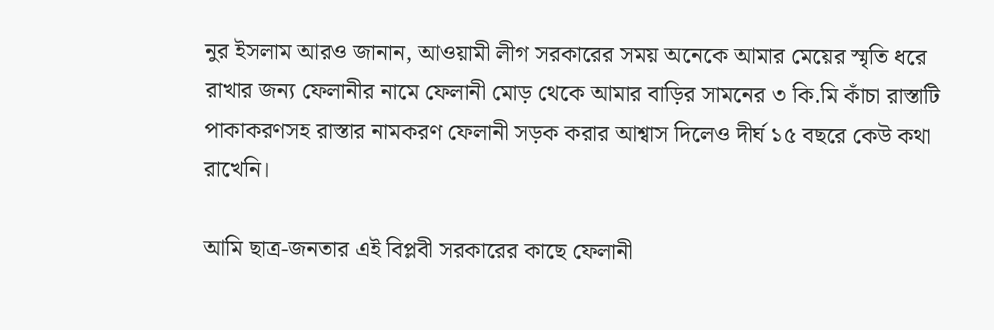নুর ইসলাম আরও জানান, আওয়ামী লীগ সরকারের সময় অনেকে আমার মেয়ের স্মৃতি ধরে রাখার জন্য ফেলানীর নামে ফেলানী মোড় থেকে আমার বাড়ির সামনের ৩ কি.মি কাঁচা রাস্তাটি পাকাকরণসহ রাস্তার নামকরণ ফেলানী সড়ক করার আশ্বাস দিলেও দীর্ঘ ১৫ বছরে কেউ কথা রাখেনি।

আমি ছাত্র-জনতার এই বিপ্লবী সরকারের কাছে ফেলানী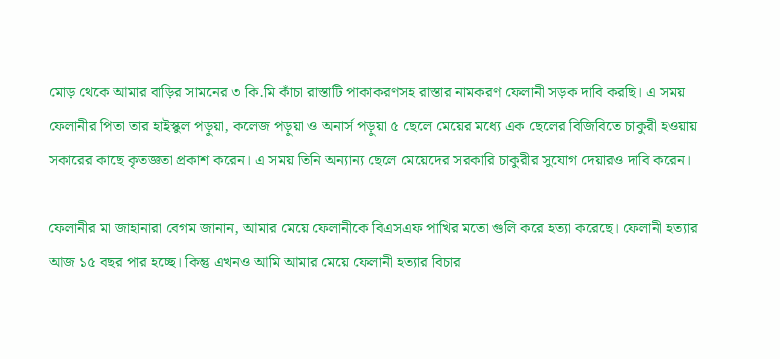মোড় থেকে আমার বাড়ির সামনের ৩ কি.মি কাঁচা রাস্তাটি পাকাকরণসহ রাস্তার নামকরণ ফেলানী সড়ক দাবি করছি। এ সময় ফেলানীর পিতা তার হাইস্কুল পড়ুয়া, কলেজ পড়ুয়া ও অনার্স পড়ুয়া ৫ ছেলে মেয়ের মধ্যে এক ছেলের বিজিবিতে চাকুরী হওয়ায় সকারের কাছে কৃতজ্ঞতা প্রকাশ করেন। এ সময় তিনি অন্যান্য ছেলে মেয়েদের সরকারি চাকুরীর সুযোগ দেয়ারও দাবি করেন।

ফেলানীর মা জাহানারা বেগম জানান, আমার মেয়ে ফেলানীকে বিএসএফ পাখির মতো গুলি করে হত্যা করেছে। ফেলানী হত্যার আজ ১৫ বছর পার হচ্ছে। কিন্তু এখনও আমি আমার মেয়ে ফেলানী হত্যার বিচার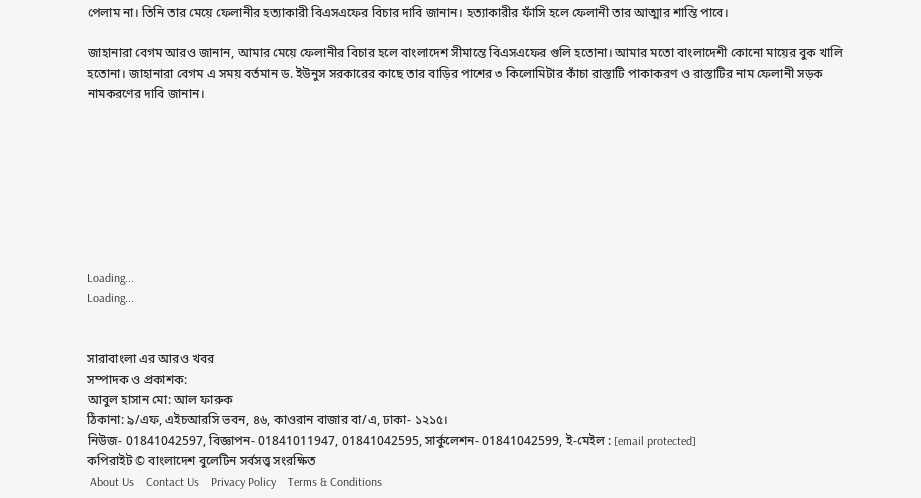পেলাম না। তিনি তার মেয়ে ফেলানীর হত্যাকারী বিএসএফের বিচার দাবি জানান। হত্যাকারীর ফাঁসি হলে ফেলানী তার আত্মার শান্তি পাবে।

জাহানারা বেগম আরও জানান, আমার মেয়ে ফেলানীর বিচার হলে বাংলাদেশ সীমান্তে বিএসএফের গুলি হতোনা। আমার মতো বাংলাদেশী কোনো মায়ের বুক খালি হতোনা। জাহানারা বেগম এ সময় বর্তমান ড. ইউনুস সরকারের কাছে তার বাড়ির পাশের ৩ কিলোমিটার কাঁচা রাস্তাটি পাকাকরণ ও রাস্তাটির নাম ফেলানী সড়ক নামকরণের দাবি জানান।








Loading...
Loading...


সারাবাংলা এর আরও খবর
সম্পাদক ও প্রকাশক:
আবুল হাসান মো: আল ফারুক
ঠিকানা: ৯/এফ, এইচআরসি ভবন, ৪৬, কাওরান বাজার বা/এ, ঢাকা- ১২১৫।
নিউজ- 01841042597, বিজ্ঞাপন- 01841011947, 01841042595, সার্কুলেশন- 01841042599, ই-মেইল : [email protected]
কপিরাইট © বাংলাদেশ বুলেটিন সর্বসত্ত্ব সংরক্ষিত
 About Us    Contact Us    Privacy Policy    Terms & Conditions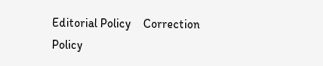Editorial Policy    Correction Policy